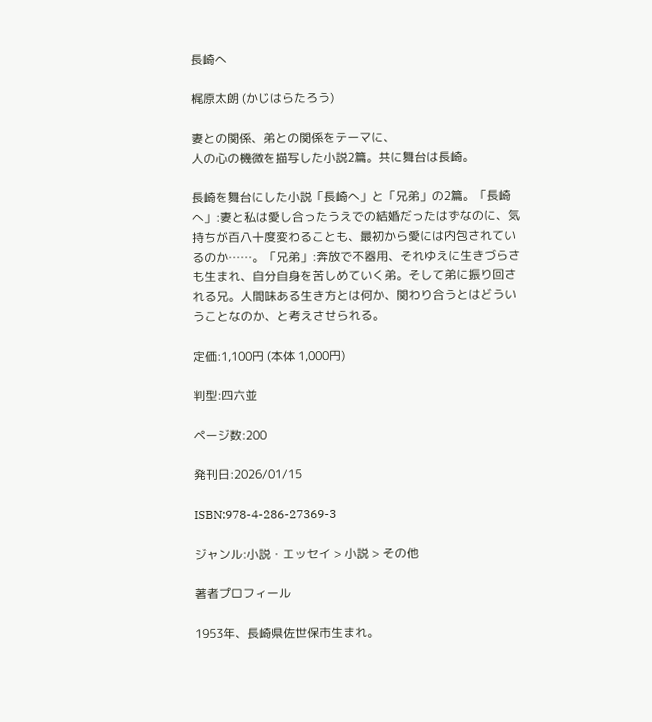長崎へ

梶原太朗 (かじはらたろう)

妻との関係、弟との関係をテーマに、
人の心の機微を描写した小説2篇。共に舞台は長崎。

長崎を舞台にした小説「長崎へ」と「兄弟」の2篇。「長崎へ」:妻と私は愛し合ったうえでの結婚だったはずなのに、気持ちが百八十度変わることも、最初から愛には内包されているのか……。「兄弟」:奔放で不器用、それゆえに生きづらさも生まれ、自分自身を苦しめていく弟。そして弟に振り回される兄。人間味ある生き方とは何か、関わり合うとはどういうことなのか、と考えさせられる。

定価:1,100円 (本体 1,000円)

判型:四六並

ページ数:200

発刊日:2026/01/15

ISBN:978-4-286-27369-3

ジャンル:小説・エッセイ > 小説 > その他

著者プロフィール

1953年、長崎県佐世保市生まれ。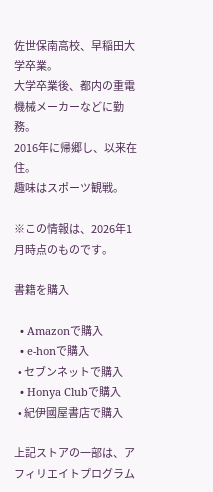佐世保南高校、早稲田大学卒業。
大学卒業後、都内の重電機械メーカーなどに勤務。
2016年に帰郷し、以来在住。
趣味はスポーツ観戦。

※この情報は、2026年1月時点のものです。

書籍を購入

  • Amazonで購入
  • e-honで購入
  • セブンネットで購入
  • Honya Clubで購入
  • 紀伊國屋書店で購入

上記ストアの一部は、アフィリエイトプログラム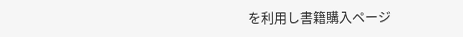を利用し書籍購入ページ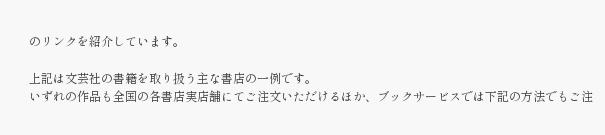のリンクを紹介しています。

上記は文芸社の書籍を取り扱う主な書店の一例です。
いずれの作品も全国の各書店実店舗にてご注文いただけるほか、ブックサービスでは下記の方法でもご注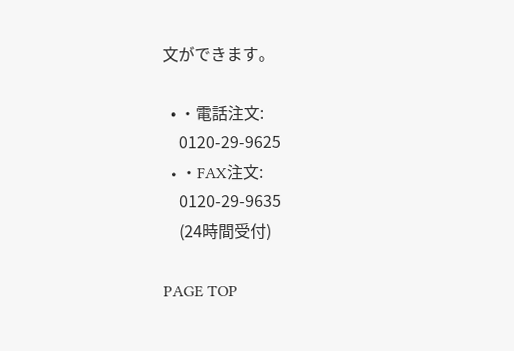文ができます。

  • ・電話注文:
    0120-29-9625
  • ・FAX注文:
    0120-29-9635
    (24時間受付)

PAGE TOP